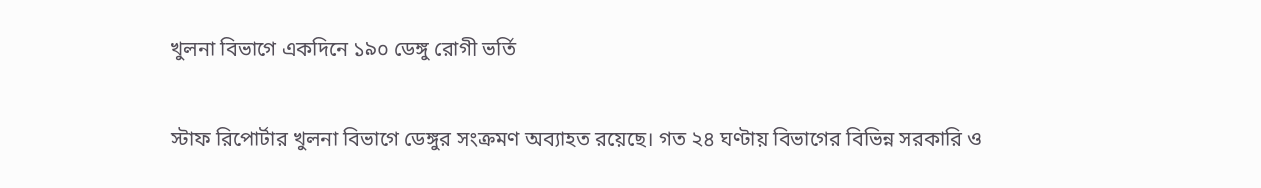খুলনা বিভাগে একদিনে ১৯০ ডেঙ্গু রোগী ভর্তি

স্টাফ রিপোর্টার খুলনা বিভাগে ডেঙ্গুর সংক্রমণ অব্যাহত রয়েছে। গত ২৪ ঘণ্টায় বিভাগের বিভিন্ন সরকারি ও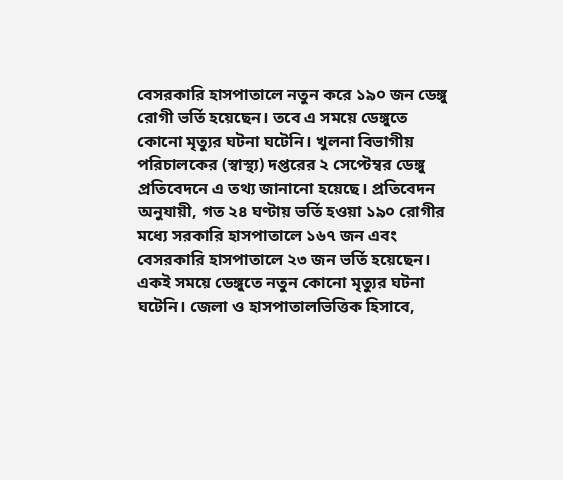বেসরকারি হাসপাতালে নতুন করে ১৯০ জন ডেঙ্গু রোগী ভর্তি হয়েছেন। তবে এ সময়ে ডেঙ্গুতে কোনো মৃত্যুর ঘটনা ঘটেনি। খুলনা বিভাগীয় পরিচালকের (স্বাস্থ্য) দপ্তরের ২ সেপ্টেম্বর ডেঙ্গু প্রতিবেদনে এ তথ্য জানানো হয়েছে। প্রতিবেদন অনুযায়ী, গত ২৪ ঘণ্টায় ভর্তি হওয়া ১৯০ রোগীর মধ্যে সরকারি হাসপাতালে ১৬৭ জন এবং বেসরকারি হাসপাতালে ২৩ জন ভর্তি হয়েছেন। একই সময়ে ডেঙ্গুতে নতুন কোনো মৃত্যুর ঘটনা ঘটেনি। জেলা ও হাসপাতালভিত্তিক হিসাবে,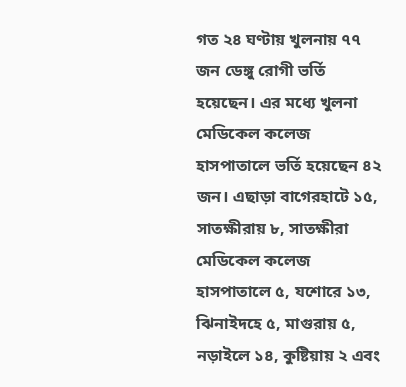গত ২৪ ঘণ্টায় খুলনায় ৭৭ জন ডেঙ্গু রোগী ভর্তি হয়েছেন। এর মধ্যে খুলনা মেডিকেল কলেজ হাসপাতালে ভর্তি হয়েছেন ৪২ জন। এছাড়া বাগেরহাটে ১৫, সাতক্ষীরায় ৮, সাতক্ষীরা মেডিকেল কলেজ হাসপাতালে ৫, যশোরে ১৩, ঝিনাইদহে ৫, মাগুরায় ৫, নড়াইলে ১৪, কুষ্টিয়ায় ২ এবং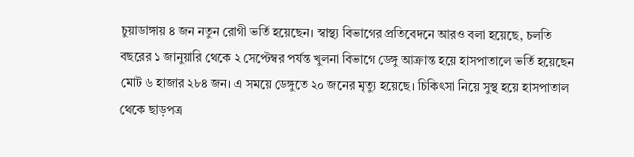চুয়াডাঙ্গায় ৪ জন নতুন রোগী ভর্তি হয়েছেন। স্বাস্থ্য বিভাগের প্রতিবেদনে আরও বলা হয়েছে, চলতি বছরের ১ জানুয়ারি থেকে ২ সেপ্টেম্বর পর্যন্ত খুলনা বিভাগে ডেঙ্গু আক্রান্ত হয়ে হাসপাতালে ভর্তি হয়েছেন মোট ৬ হাজার ২৮৪ জন। এ সময়ে ডেঙ্গুতে ২০ জনের মৃত্যু হয়েছে। চিকিৎসা নিয়ে সুস্থ হয়ে হাসপাতাল থেকে ছাড়পত্র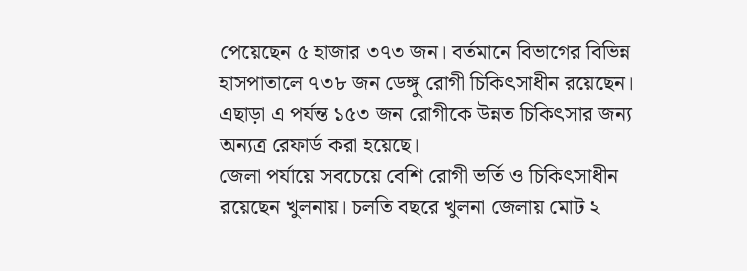পেয়েছেন ৫ হাজার ৩৭৩ জন। বর্তমানে বিভাগের বিভিন্ন হাসপাতালে ৭৩৮ জন ডেঙ্গু রোগী চিকিৎসাধীন রয়েছেন। এছাড়া এ পর্যন্ত ১৫৩ জন রোগীকে উন্নত চিকিৎসার জন্য অন্যত্র রেফার্ড করা হয়েছে।
জেলা পর্যায়ে সবচেয়ে বেশি রোগী ভর্তি ও চিকিৎসাধীন রয়েছেন খুলনায়। চলতি বছরে খুলনা জেলায় মোট ২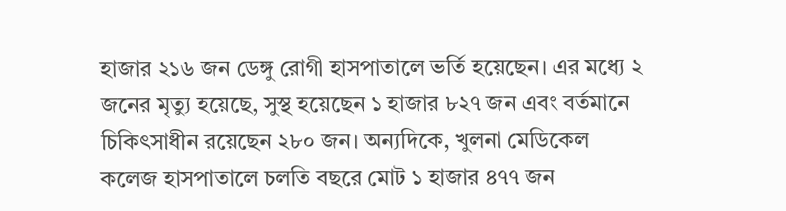হাজার ২১৬ জন ডেঙ্গু রোগী হাসপাতালে ভর্তি হয়েছেন। এর মধ্যে ২ জনের মৃত্যু হয়েছে, সুস্থ হয়েছেন ১ হাজার ৮২৭ জন এবং বর্তমানে চিকিৎসাধীন রয়েছেন ২৮০ জন। অন্যদিকে, খুলনা মেডিকেল কলেজ হাসপাতালে চলতি বছরে মোট ১ হাজার ৪৭৭ জন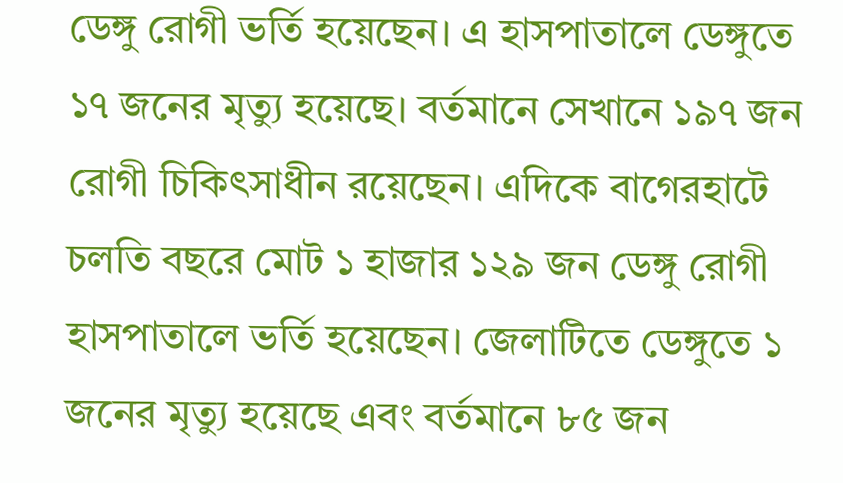ডেঙ্গু রোগী ভর্তি হয়েছেন। এ হাসপাতালে ডেঙ্গুতে ১৭ জনের মৃত্যু হয়েছে। বর্তমানে সেখানে ১৯৭ জন রোগী চিকিৎসাধীন রয়েছেন। এদিকে বাগেরহাটে চলতি বছরে মোট ১ হাজার ১২৯ জন ডেঙ্গু রোগী হাসপাতালে ভর্তি হয়েছেন। জেলাটিতে ডেঙ্গুতে ১ জনের মৃত্যু হয়েছে এবং বর্তমানে ৮৫ জন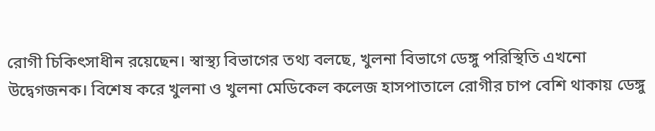রোগী চিকিৎসাধীন রয়েছেন। স্বাস্থ্য বিভাগের তথ্য বলছে, খুলনা বিভাগে ডেঙ্গু পরিস্থিতি এখনো উদ্বেগজনক। বিশেষ করে খুলনা ও খুলনা মেডিকেল কলেজ হাসপাতালে রোগীর চাপ বেশি থাকায় ডেঙ্গু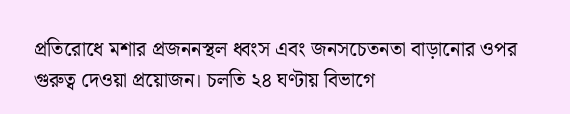প্রতিরোধে মশার প্রজননস্থল ধ্বংস এবং জনসচেতনতা বাড়ানোর ওপর গুরুত্ব দেওয়া প্রয়োজন। চলতি ২৪ ঘণ্টায় বিভাগে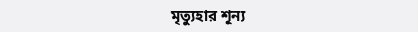মৃত্যুহার শূন্য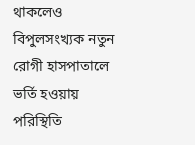থাকলেও বিপুলসংখ্যক নতুন রোগী হাসপাতালে ভর্তি হওয়ায় পরিস্থিতি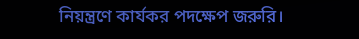নিয়ন্ত্রণে কার্যকর পদক্ষেপ জরুরি।